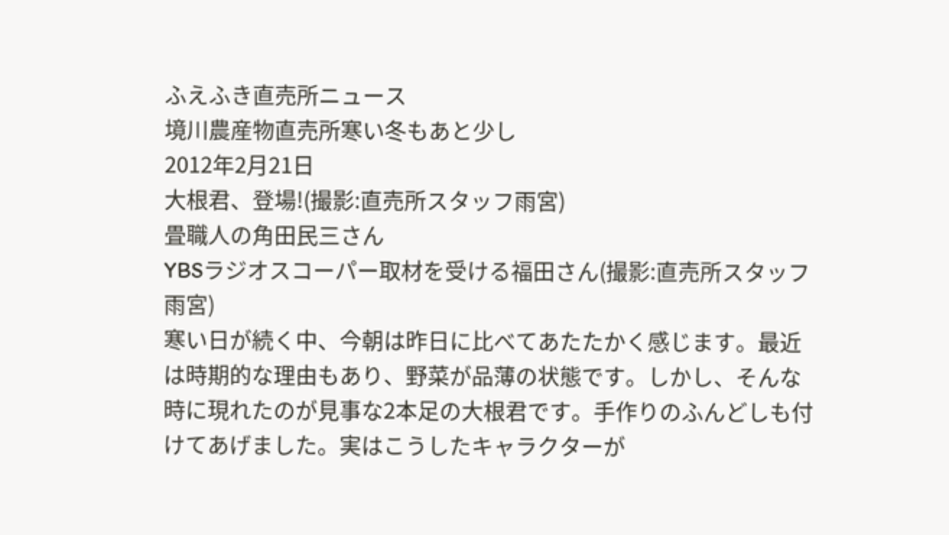ふえふき直売所ニュース
境川農産物直売所寒い冬もあと少し
2012年2月21日
大根君、登場!(撮影:直売所スタッフ雨宮)
畳職人の角田民三さん
YBSラジオスコーパー取材を受ける福田さん(撮影:直売所スタッフ雨宮)
寒い日が続く中、今朝は昨日に比べてあたたかく感じます。最近は時期的な理由もあり、野菜が品薄の状態です。しかし、そんな時に現れたのが見事な2本足の大根君です。手作りのふんどしも付けてあげました。実はこうしたキャラクターが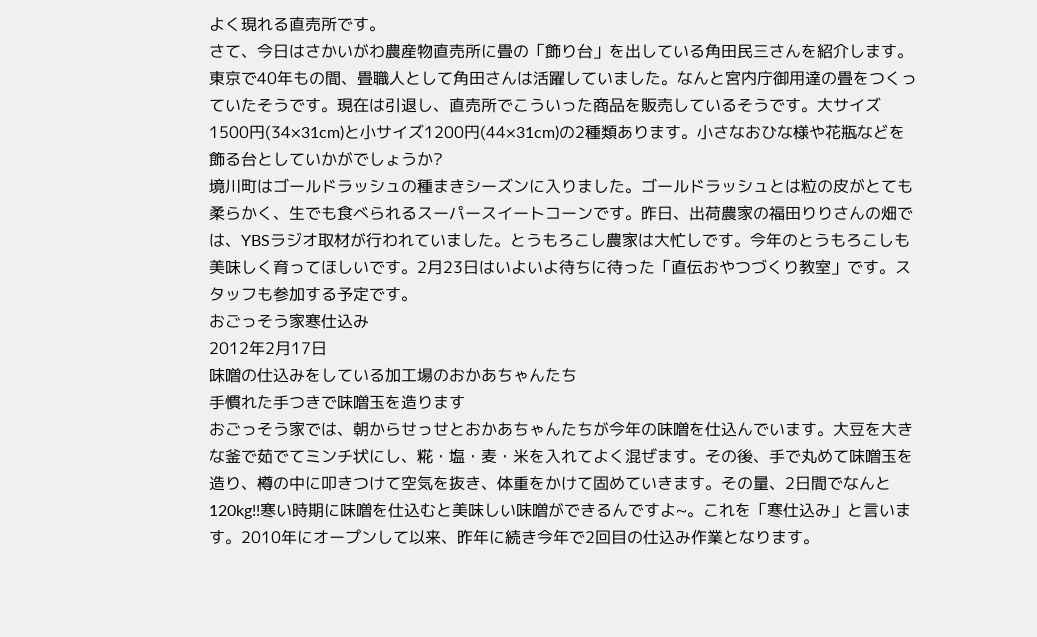よく現れる直売所です。
さて、今日はさかいがわ農産物直売所に畳の「飾り台」を出している角田民三さんを紹介します。東京で40年もの間、畳職人として角田さんは活躍していました。なんと宮内庁御用達の畳をつくっていたそうです。現在は引退し、直売所でこういった商品を販売しているそうです。大サイズ1500円(34×31cm)と小サイズ1200円(44×31cm)の2種類あります。小さなおひな様や花瓶などを飾る台としていかがでしょうか?
境川町はゴールドラッシュの種まきシーズンに入りました。ゴールドラッシュとは粒の皮がとても柔らかく、生でも食べられるスーパースイートコーンです。昨日、出荷農家の福田りりさんの畑では、YBSラジオ取材が行われていました。とうもろこし農家は大忙しです。今年のとうもろこしも美味しく育ってほしいです。2月23日はいよいよ待ちに待った「直伝おやつづくり教室」です。スタッフも参加する予定です。
おごっそう家寒仕込み
2012年2月17日
味噌の仕込みをしている加工場のおかあちゃんたち
手慣れた手つきで味噌玉を造ります
おごっそう家では、朝からせっせとおかあちゃんたちが今年の味噌を仕込んでいます。大豆を大きな釜で茹でてミンチ状にし、糀・塩・麦・米を入れてよく混ぜます。その後、手で丸めて味噌玉を造り、樽の中に叩きつけて空気を抜き、体重をかけて固めていきます。その量、2日間でなんと120kg!!寒い時期に味噌を仕込むと美味しい味噌ができるんですよ~。これを「寒仕込み」と言います。2010年にオープンして以来、昨年に続き今年で2回目の仕込み作業となります。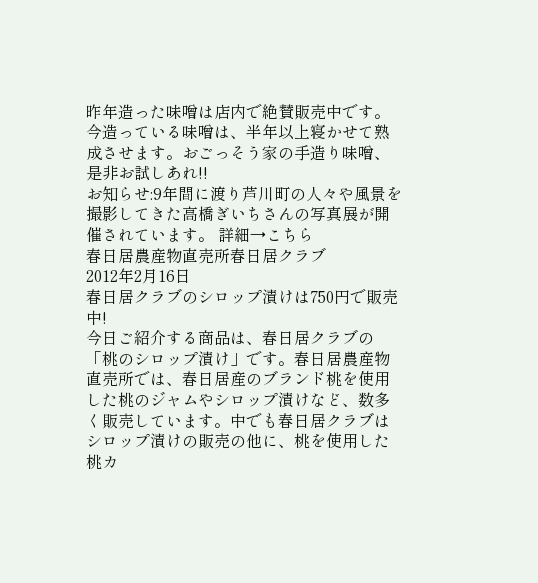昨年造った味噌は店内で絶賛販売中です。今造っている味噌は、半年以上寝かせて熟成させます。おごっそう家の手造り味噌、是非お試しあれ!!
お知らせ:9年間に渡り芦川町の人々や風景を撮影してきた高橋ぎいちさんの写真展が開催されています。 詳細→こちら
春日居農産物直売所春日居クラブ
2012年2月16日
春日居クラブのシロップ漬けは750円で販売中!
今日ご紹介する商品は、春日居クラブの「桃のシロップ漬け」です。春日居農産物直売所では、春日居産のブランド桃を使用した桃のジャムやシロップ漬けなど、数多く販売しています。中でも春日居クラブはシロップ漬けの販売の他に、桃を使用した桃カ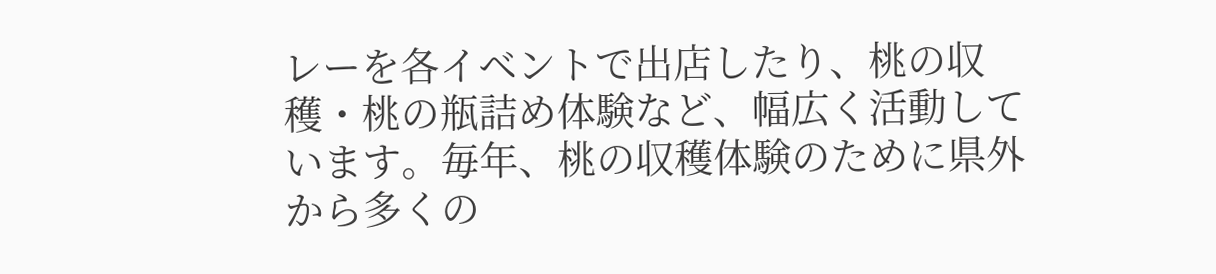レーを各イベントで出店したり、桃の収穫・桃の瓶詰め体験など、幅広く活動しています。毎年、桃の収穫体験のために県外から多くの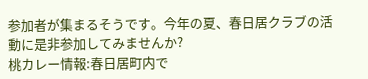参加者が集まるそうです。今年の夏、春日居クラブの活動に是非参加してみませんか?
桃カレー情報:春日居町内で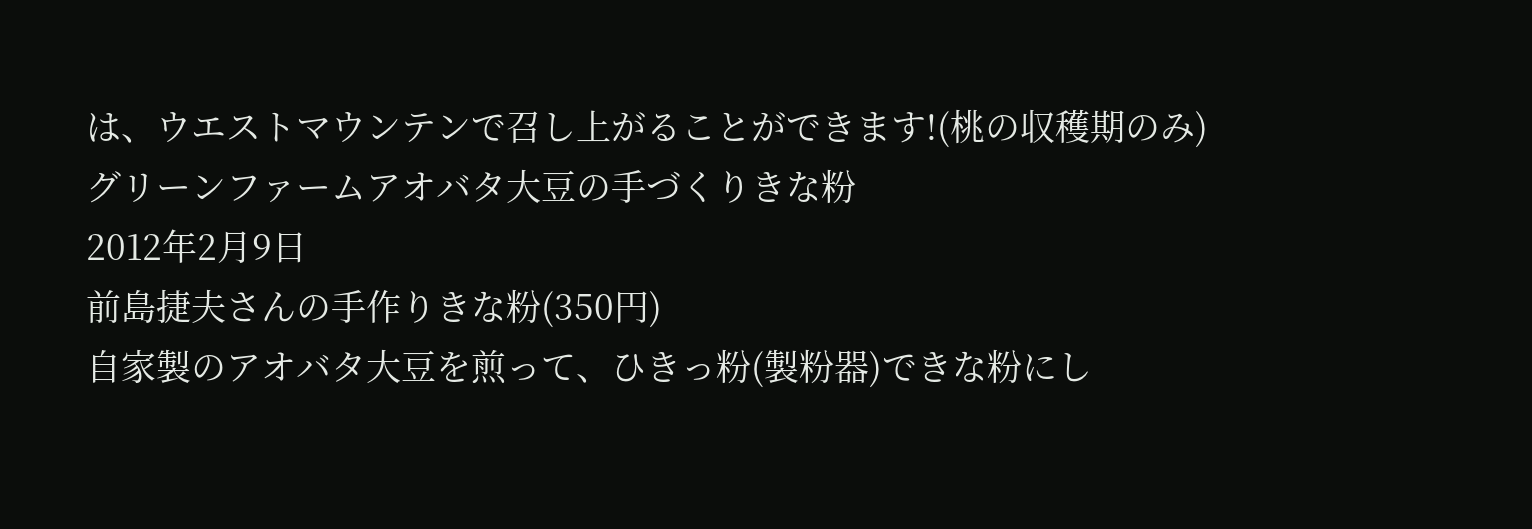は、ウエストマウンテンで召し上がることができます!(桃の収穫期のみ)
グリーンファームアオバタ大豆の手づくりきな粉
2012年2月9日
前島捷夫さんの手作りきな粉(350円)
自家製のアオバタ大豆を煎って、ひきっ粉(製粉器)できな粉にし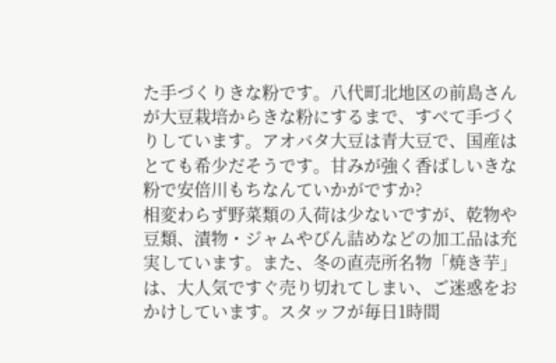た手づくりきな粉です。八代町北地区の前島さんが大豆栽培からきな粉にするまで、すべて手づくりしています。アオバタ大豆は青大豆で、国産はとても希少だそうです。甘みが強く香ばしいきな粉で安倍川もちなんていかがですか?
相変わらず野菜類の入荷は少ないですが、乾物や豆類、漬物・ジャムやびん詰めなどの加工品は充実しています。また、冬の直売所名物「焼き芋」は、大人気ですぐ売り切れてしまい、ご迷惑をおかけしています。スタッフが毎日1時間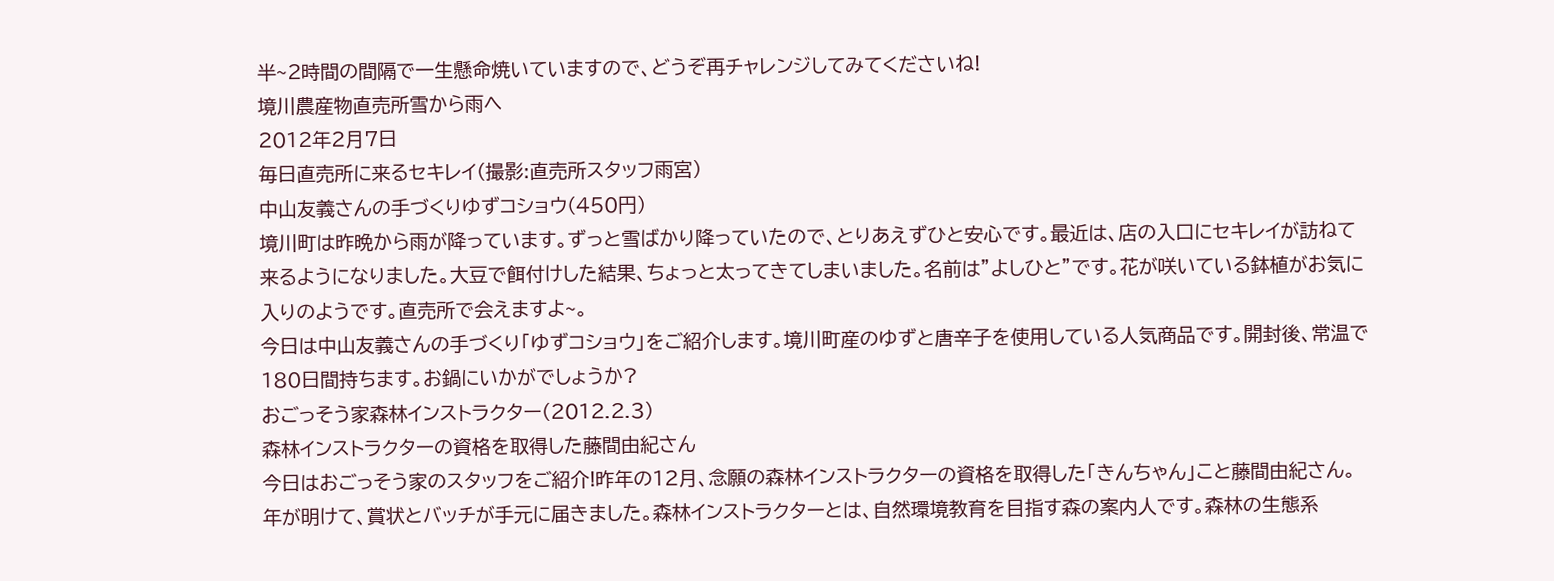半~2時間の間隔で一生懸命焼いていますので、どうぞ再チャレンジしてみてくださいね!
境川農産物直売所雪から雨へ
2012年2月7日
毎日直売所に来るセキレイ(撮影:直売所スタッフ雨宮)
中山友義さんの手づくりゆずコショウ(450円)
境川町は昨晩から雨が降っています。ずっと雪ばかり降っていたので、とりあえずひと安心です。最近は、店の入口にセキレイが訪ねて来るようになりました。大豆で餌付けした結果、ちょっと太ってきてしまいました。名前は”よしひと”です。花が咲いている鉢植がお気に入りのようです。直売所で会えますよ~。
今日は中山友義さんの手づくり「ゆずコショウ」をご紹介します。境川町産のゆずと唐辛子を使用している人気商品です。開封後、常温で180日間持ちます。お鍋にいかがでしょうか?
おごっそう家森林インストラクター(2012.2.3)
森林インストラクターの資格を取得した藤間由紀さん
今日はおごっそう家のスタッフをご紹介!昨年の12月、念願の森林インストラクターの資格を取得した「きんちゃん」こと藤間由紀さん。年が明けて、賞状とバッチが手元に届きました。森林インストラクターとは、自然環境教育を目指す森の案内人です。森林の生態系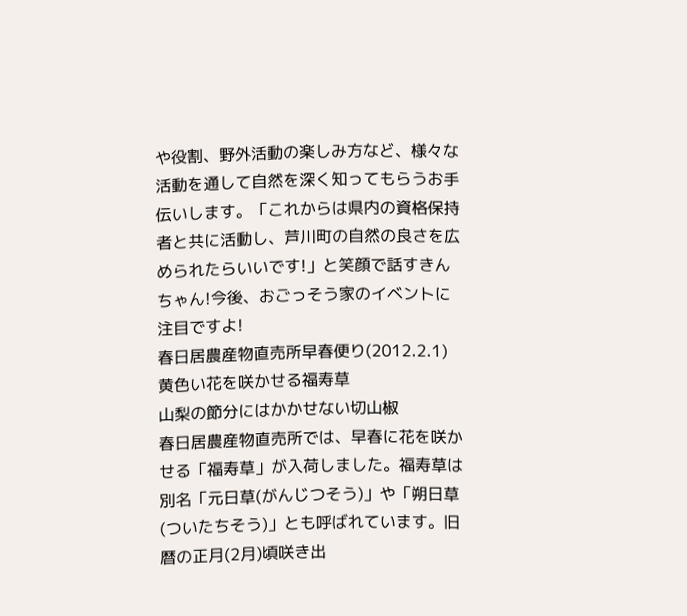や役割、野外活動の楽しみ方など、様々な活動を通して自然を深く知ってもらうお手伝いします。「これからは県内の資格保持者と共に活動し、芦川町の自然の良さを広められたらいいです!」と笑顔で話すきんちゃん!今後、おごっそう家のイベントに注目ですよ!
春日居農産物直売所早春便り(2012.2.1)
黄色い花を咲かせる福寿草
山梨の節分にはかかせない切山椒
春日居農産物直売所では、早春に花を咲かせる「福寿草」が入荷しました。福寿草は別名「元日草(がんじつそう)」や「朔日草(ついたちそう)」とも呼ばれています。旧暦の正月(2月)頃咲き出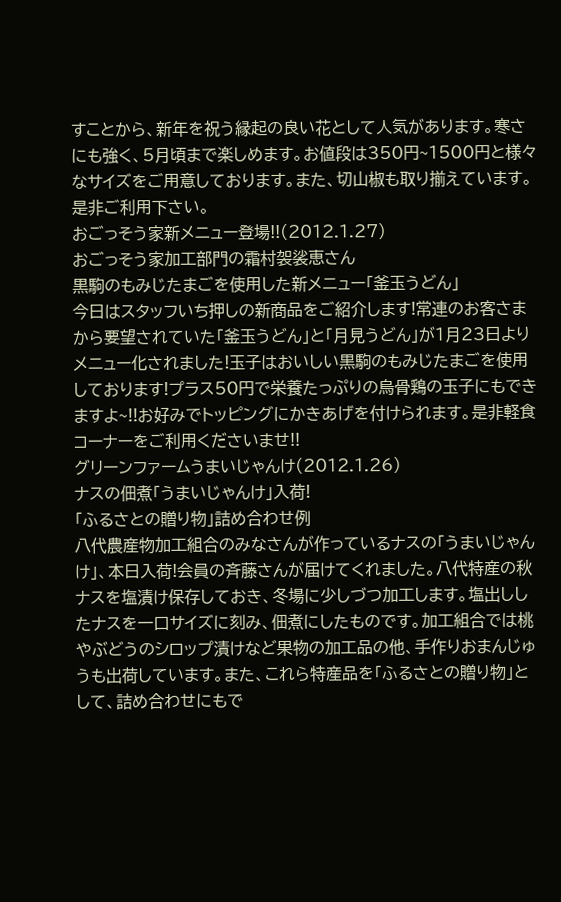すことから、新年を祝う縁起の良い花として人気があります。寒さにも強く、5月頃まで楽しめます。お値段は350円~1500円と様々なサイズをご用意しております。また、切山椒も取り揃えています。是非ご利用下さい。
おごっそう家新メニュー登場!!(2012.1.27)
おごっそう家加工部門の霜村袈裟恵さん
黒駒のもみじたまごを使用した新メニュー「釜玉うどん」
今日はスタッフいち押しの新商品をご紹介します!常連のお客さまから要望されていた「釜玉うどん」と「月見うどん」が1月23日よりメニュー化されました!玉子はおいしい黒駒のもみじたまごを使用しております!プラス50円で栄養たっぷりの烏骨鶏の玉子にもできますよ~!!お好みでトッピングにかきあげを付けられます。是非軽食コーナーをご利用くださいませ!!
グリーンファームうまいじゃんけ(2012.1.26)
ナスの佃煮「うまいじゃんけ」入荷!
「ふるさとの贈り物」詰め合わせ例
八代農産物加工組合のみなさんが作っているナスの「うまいじゃんけ」、本日入荷!会員の斉藤さんが届けてくれました。八代特産の秋ナスを塩漬け保存しておき、冬場に少しづつ加工します。塩出ししたナスを一口サイズに刻み、佃煮にしたものです。加工組合では桃やぶどうのシロップ漬けなど果物の加工品の他、手作りおまんじゅうも出荷しています。また、これら特産品を「ふるさとの贈り物」として、詰め合わせにもで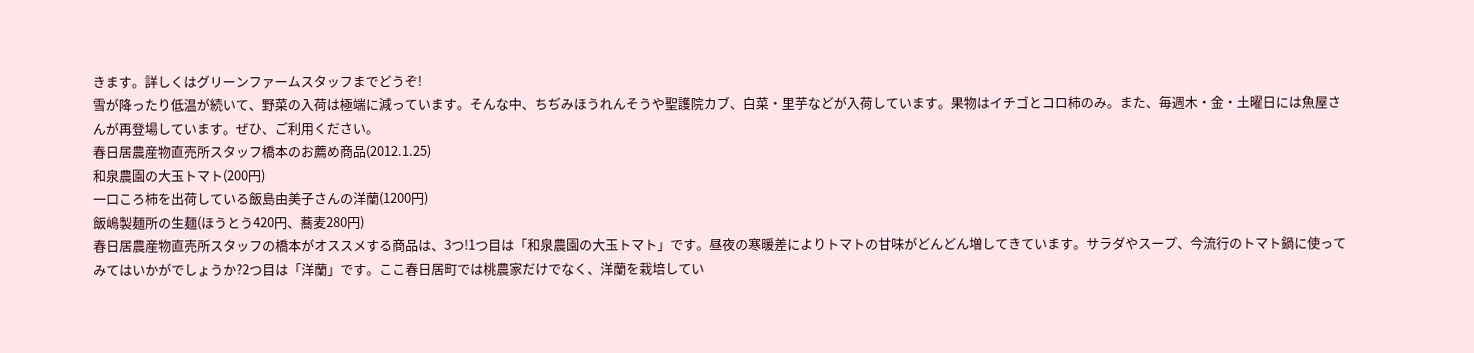きます。詳しくはグリーンファームスタッフまでどうぞ!
雪が降ったり低温が続いて、野菜の入荷は極端に減っています。そんな中、ちぢみほうれんそうや聖護院カブ、白菜・里芋などが入荷しています。果物はイチゴとコロ柿のみ。また、毎週木・金・土曜日には魚屋さんが再登場しています。ぜひ、ご利用ください。
春日居農産物直売所スタッフ橋本のお薦め商品(2012.1.25)
和泉農園の大玉トマト(200円)
一口ころ柿を出荷している飯島由美子さんの洋蘭(1200円)
飯嶋製麺所の生麺(ほうとう420円、蕎麦280円)
春日居農産物直売所スタッフの橋本がオススメする商品は、3つ!1つ目は「和泉農園の大玉トマト」です。昼夜の寒暖差によりトマトの甘味がどんどん増してきています。サラダやスープ、今流行のトマト鍋に使ってみてはいかがでしょうか?2つ目は「洋蘭」です。ここ春日居町では桃農家だけでなく、洋蘭を栽培してい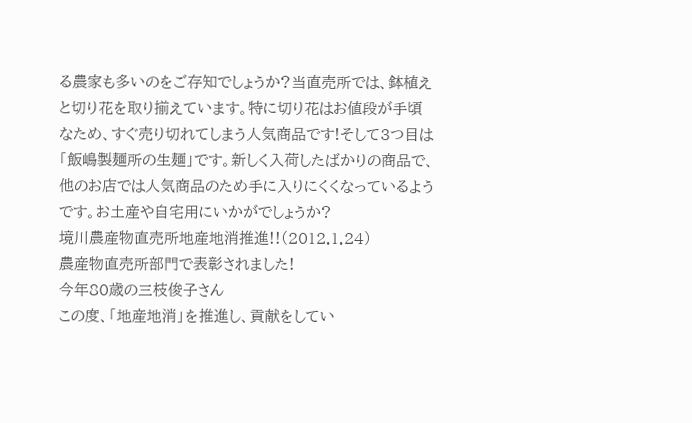る農家も多いのをご存知でしょうか?当直売所では、鉢植えと切り花を取り揃えています。特に切り花はお値段が手頃なため、すぐ売り切れてしまう人気商品です!そして3つ目は「飯嶋製麺所の生麺」です。新しく入荷したばかりの商品で、他のお店では人気商品のため手に入りにくくなっているようです。お土産や自宅用にいかがでしょうか?
境川農産物直売所地産地消推進!!(2012.1.24)
農産物直売所部門で表彰されました!
今年80歳の三枝俊子さん
この度、「地産地消」を推進し、貢献をしてい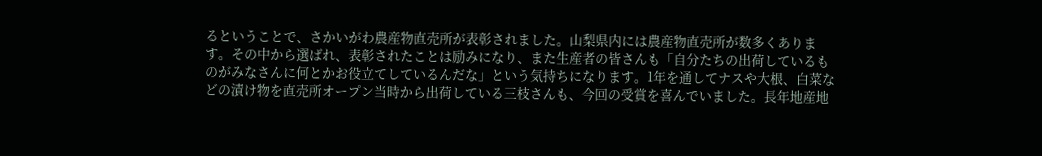るということで、さかいがわ農産物直売所が表彰されました。山梨県内には農産物直売所が数多くあります。その中から選ばれ、表彰されたことは励みになり、また生産者の皆さんも「自分たちの出荷しているものがみなさんに何とかお役立てしているんだな」という気持ちになります。1年を通してナスや大根、白菜などの漬け物を直売所オープン当時から出荷している三枝さんも、今回の受賞を喜んでいました。長年地産地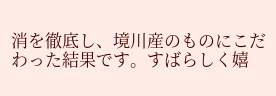消を徹底し、境川産のものにこだわった結果です。すばらしく嬉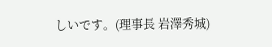しいです。(理事長 岩澤秀城)